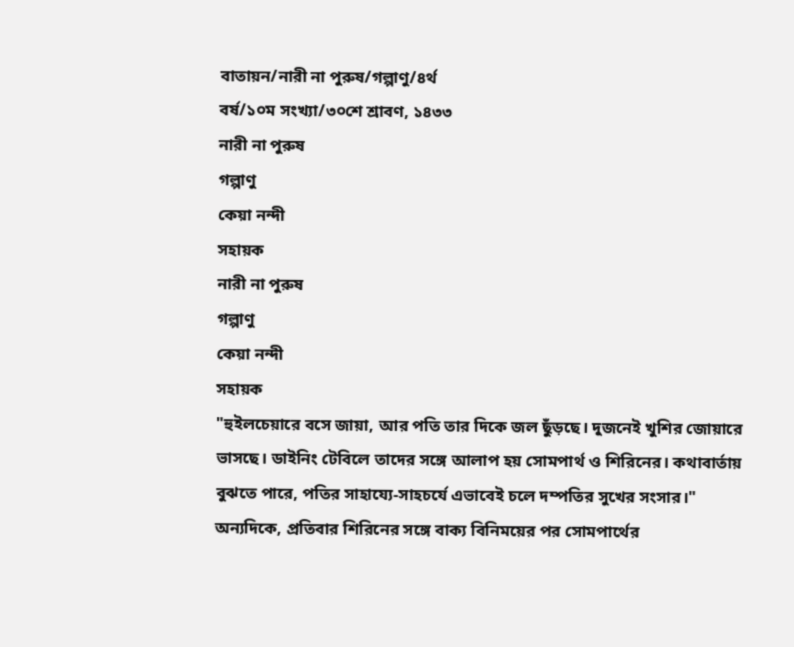বাতায়ন/নারী না পুরুষ/গল্পাণু/৪র্থ
বর্ষ/১০ম সংখ্যা/৩০শে শ্রাবণ, ১৪৩৩
নারী না পুরুষ
গল্পাণু
কেয়া নন্দী
সহায়ক
নারী না পুরুষ
গল্পাণু
কেয়া নন্দী
সহায়ক
"হুইলচেয়ারে বসে জায়া, আর পতি তার দিকে জল ছুঁড়ছে। দুজনেই খুশির জোয়ারে ভাসছে। ডাইনিং টেবিলে তাদের সঙ্গে আলাপ হয় সোমপার্থ ও শিরিনের। কথাবার্তায় বুঝতে পারে, পতির সাহায্যে-সাহচর্যে এভাবেই চলে দম্পতির সুখের সংসার।"
অন্যদিকে, প্রতিবার শিরিনের সঙ্গে বাক্য বিনিময়ের পর সোমপার্থের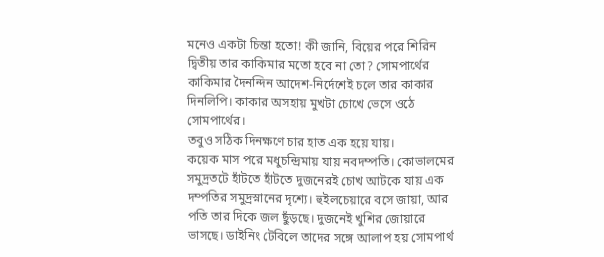মনেও একটা চিন্তা হতো! কী জানি, বিয়ের পরে শিরিন দ্বিতীয় তার কাকিমার মতো হবে না তো? সোমপার্থের কাকিমার দৈনন্দিন আদেশ-নির্দেশেই চলে তার কাকার দিনলিপি। কাকার অসহায় মুখটা চোখে ভেসে ওঠে সোমপার্থের।
তবুও সঠিক দিনক্ষণে চার হাত এক হয়ে যায়।
কয়েক মাস পরে মধুচন্দ্রিমায় যায় নবদম্পতি। কোভালমের সমুদ্রতটে হাঁটতে হাঁটতে দুজনেরই চোখ আটকে যায় এক দম্পতির সমুদ্রস্নানের দৃশ্যে। হুইলচেয়ারে বসে জায়া, আর পতি তার দিকে জল ছুঁড়ছে। দুজনেই খুশির জোয়ারে ভাসছে। ডাইনিং টেবিলে তাদের সঙ্গে আলাপ হয় সোমপার্থ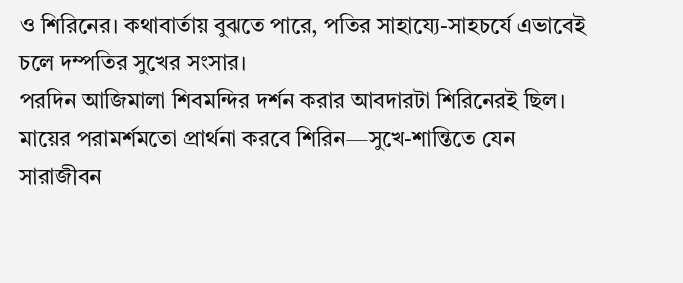ও শিরিনের। কথাবার্তায় বুঝতে পারে, পতির সাহায্যে-সাহচর্যে এভাবেই চলে দম্পতির সুখের সংসার।
পরদিন আজিমালা শিবমন্দির দর্শন করার আবদারটা শিরিনেরই ছিল।
মায়ের পরামর্শমতো প্রার্থনা করবে শিরিন—সুখে-শান্তিতে যেন সারাজীবন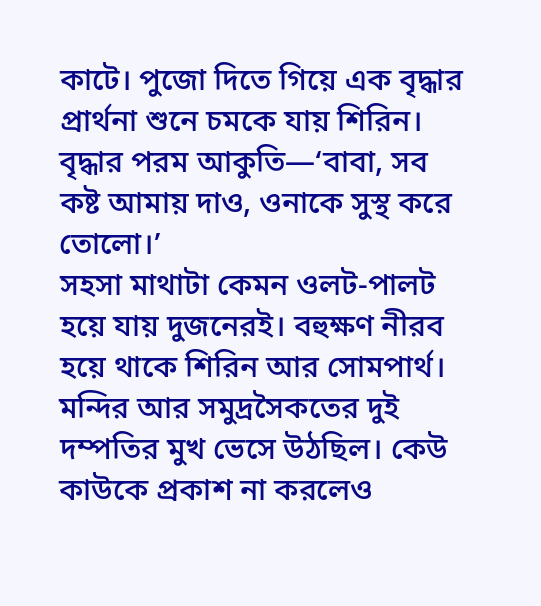কাটে। পুজো দিতে গিয়ে এক বৃদ্ধার প্রার্থনা শুনে চমকে যায় শিরিন। বৃদ্ধার পরম আকুতি—‘বাবা, সব কষ্ট আমায় দাও, ওনাকে সুস্থ করে তোলো।’
সহসা মাথাটা কেমন ওলট-পালট হয়ে যায় দুজনেরই। বহুক্ষণ নীরব হয়ে থাকে শিরিন আর সোমপার্থ। মন্দির আর সমুদ্রসৈকতের দুই দম্পতির মুখ ভেসে উঠছিল। কেউ কাউকে প্রকাশ না করলেও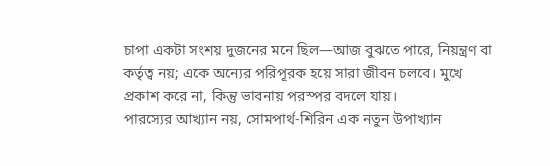চাপা একটা সংশয় দুজনের মনে ছিল—আজ বুঝতে পারে, নিয়ন্ত্রণ বা কর্তৃত্ব নয়; একে অন্যের পরিপূরক হয়ে সারা জীবন চলবে। মুখে প্রকাশ করে না, কিন্তু ভাবনায় পরস্পর বদলে যায়।
পারস্যের আখ্যান নয়, সোমপার্থ-শিরিন এক নতুন উপাখ্যান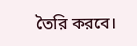তৈরি করবে।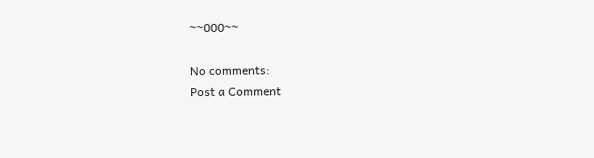~~000~~

No comments:
Post a Comment